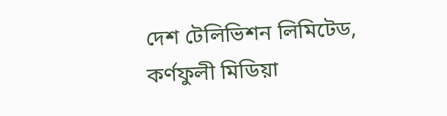দেশ টেলিভিশন লিমিটেড, কর্ণফুলী মিডিয়া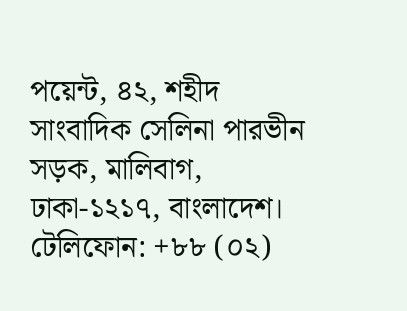পয়েন্ট, ৪২, শহীদ সাংবাদিক সেলিনা পারভীন সড়ক, মালিবাগ, ঢাকা-১২১৭, বাংলাদেশ।
টেলিফোন: +৮৮ (০২)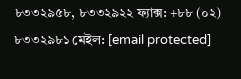৮৩৩২৯৫৮, ৮৩৩২৯২২ ফ্যাক্স: +৮৮ (০২) ৮৩৩২৯৮১ মেইল: [email protected]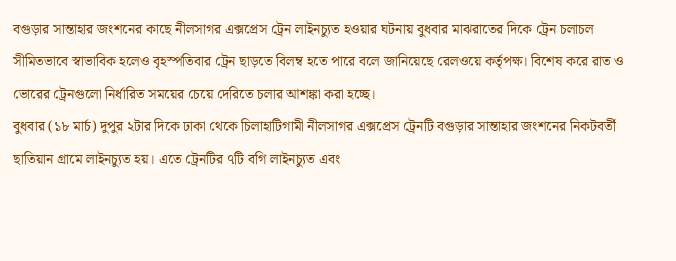বগুড়ার সান্তাহার জংশনের কাছে নীলসাগর এক্সপ্রেস ট্রেন লাইনচ্যুত হওয়ার ঘটনায় বুধবার মাঝরাতের দিকে ট্রেন চলাচল সীমিতভাবে স্বাভাবিক হলেও বৃহস্পতিবার ট্রেন ছাড়তে বিলম্ব হতে পারে বলে জানিয়েছে রেলওয়ে কর্তৃপক্ষ। বিশেষ করে রাত ও ভোরের ট্রেনগুলো নির্ধারিত সময়ের চেয়ে দেরিতে চলার আশঙ্কা করা হচ্ছে।
বুধবার (১৮ মার্চ) দুপুর ২টার দিকে ঢাকা থেকে চিলাহাটিগামী নীলসাগর এক্সপ্রেস ট্রেনটি বগুড়ার সান্তাহার জংশনের নিকটবর্তী ছাতিয়ান গ্রামে লাইনচ্যুত হয়। এতে ট্রেনটির ৭টি বগি লাইনচ্যুত এবং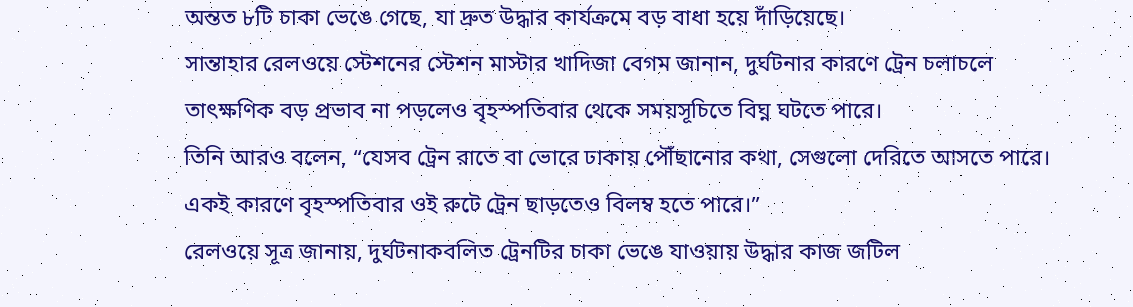অন্তত ৮টি চাকা ভেঙে গেছে, যা দ্রুত উদ্ধার কার্যক্রমে বড় বাধা হয়ে দাঁড়িয়েছে।
সান্তাহার রেলওয়ে স্টেশনের স্টেশন মাস্টার খাদিজা বেগম জানান, দুর্ঘটনার কারণে ট্রেন চলাচলে তাৎক্ষণিক বড় প্রভাব না পড়লেও বৃহস্পতিবার থেকে সময়সূচিতে বিঘ্ন ঘটতে পারে।
তিনি আরও বলেন, “যেসব ট্রেন রাতে বা ভোরে ঢাকায় পৌঁছানোর কথা, সেগুলো দেরিতে আসতে পারে। একই কারণে বৃহস্পতিবার ওই রুটে ট্রেন ছাড়তেও বিলম্ব হতে পারে।”
রেলওয়ে সূত্র জানায়, দুর্ঘটনাকবলিত ট্রেনটির চাকা ভেঙে যাওয়ায় উদ্ধার কাজ জটিল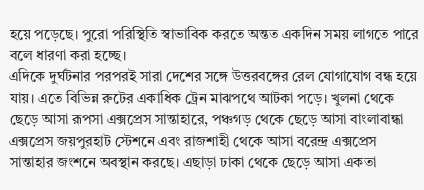হয়ে পড়েছে। পুরো পরিস্থিতি স্বাভাবিক করতে অন্তত একদিন সময় লাগতে পারে বলে ধারণা করা হচ্ছে।
এদিকে দুর্ঘটনার পরপরই সারা দেশের সঙ্গে উত্তরবঙ্গের রেল যোগাযোগ বন্ধ হয়ে যায়। এতে বিভিন্ন রুটের একাধিক ট্রেন মাঝপথে আটকা পড়ে। খুলনা থেকে ছেড়ে আসা রূপসা এক্সপ্রেস সান্তাহারে, পঞ্চগড় থেকে ছেড়ে আসা বাংলাবান্ধা এক্সপ্রেস জয়পুরহাট স্টেশনে এবং রাজশাহী থেকে আসা বরেন্দ্র এক্সপ্রেস সান্তাহার জংশনে অবস্থান করছে। এছাড়া ঢাকা থেকে ছেড়ে আসা একতা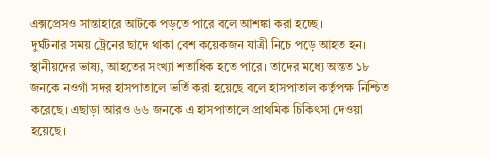এক্সপ্রেসও সান্তাহারে আটকে পড়তে পারে বলে আশঙ্কা করা হচ্ছে।
দুর্ঘটনার সময় ট্রেনের ছাদে থাকা বেশ কয়েকজন যাত্রী নিচে পড়ে আহত হন। স্থানীয়দের ভাষ্য, আহতের সংখ্যা শতাধিক হতে পারে। তাদের মধ্যে অন্তত ১৮ জনকে নওগাঁ সদর হাসপাতালে ভর্তি করা হয়েছে বলে হাসপাতাল কর্তৃপক্ষ নিশ্চিত করেছে। এছাড়া আরও ৬৬ জনকে এ হাসপাতালে প্রাথমিক চিকিৎসা দেওয়া হয়েছে।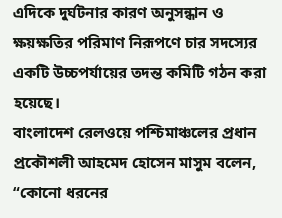এদিকে দুর্ঘটনার কারণ অনুসন্ধান ও ক্ষয়ক্ষতির পরিমাণ নিরূপণে চার সদস্যের একটি উচ্চপর্যায়ের তদন্ত কমিটি গঠন করা হয়েছে।
বাংলাদেশ রেলওয়ে পশ্চিমাঞ্চলের প্রধান প্রকৌশলী আহমেদ হোসেন মাসুম বলেন, “কোনো ধরনের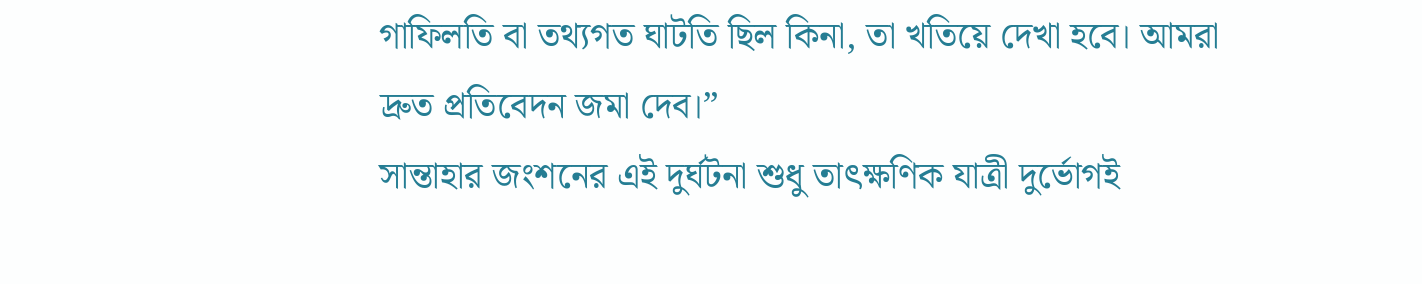গাফিলতি বা তথ্যগত ঘাটতি ছিল কিনা, তা খতিয়ে দেখা হবে। আমরা দ্রুত প্রতিবেদন জমা দেব।”
সান্তাহার জংশনের এই দুর্ঘটনা শুধু তাৎক্ষণিক যাত্রী দুর্ভোগই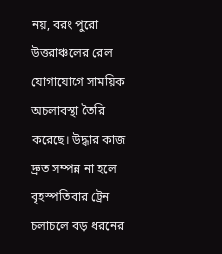নয়, বরং পুরো উত্তরাঞ্চলের রেল যোগাযোগে সাময়িক অচলাবস্থা তৈরি করেছে। উদ্ধার কাজ দ্রুত সম্পন্ন না হলে বৃহস্পতিবার ট্রেন চলাচলে বড় ধরনের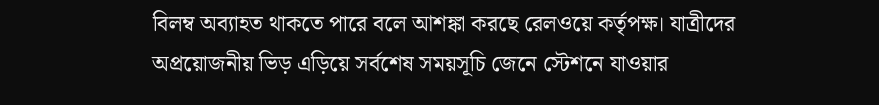বিলম্ব অব্যাহত থাকতে পারে বলে আশঙ্কা করছে রেলওয়ে কর্তৃপক্ষ। যাত্রীদের অপ্রয়োজনীয় ভিড় এড়িয়ে সর্বশেষ সময়সূচি জেনে স্টেশনে যাওয়ার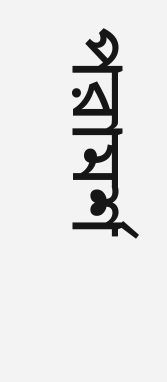পরামর্শ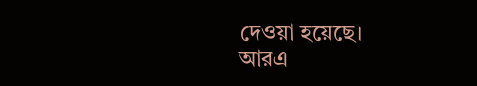দেওয়া হয়েছে।
আরএ